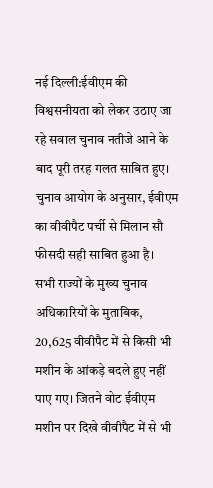नई दिल्ली:ईवीएम की विश्वसनीयता को लेकर उठाए जा रहे सवाल चुनाव नतीजे आने के बाद पूरी तरह गलत साबित हुए। चुनाव आयोग के अनुसार, ईवीएम का वीवीपैट पर्ची से मिलान सौ फीसदी सही साबित हुआ है।
सभी राज्यों के मुख्य चुनाव अधिकारियों के मुताबिक, 20,625 वीवीपैट में से किसी भी मशीन के आंकड़े बदले हुए नहीं पाए गए। जितने वोट ईवीएम मशीन पर दिखे वीवीपैट में से भी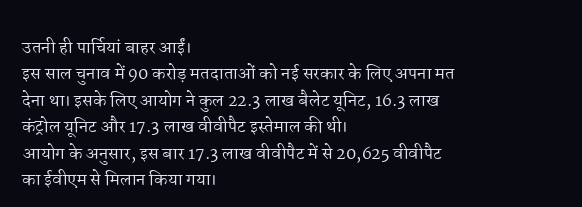उतनी ही पार्चियां बाहर आईं।
इस साल चुनाव में 90 करोड़ मतदाताओं को नई सरकार के लिए अपना मत देना था। इसके लिए आयोग ने कुल 22.3 लाख बैलेट यूनिट, 16.3 लाख कंट्रोल यूनिट और 17.3 लाख वीवीपैट इस्तेमाल की थी।
आयोग के अनुसार, इस बार 17.3 लाख वीवीपैट में से 20,625 वीवीपैट का ईवीएम से मिलान किया गया।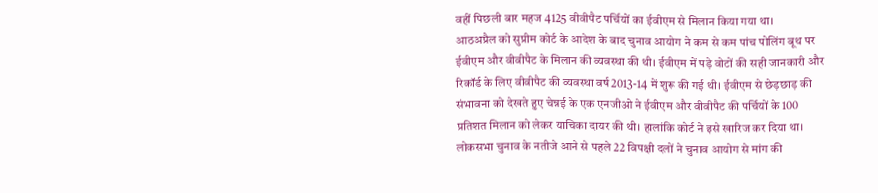वहीं पिछली बार महज 4125 वीवीपैट पर्चियों का ईवीएम से मिलान किया गया था।
आठअप्रैल को सुप्रीम कोर्ट के आदेश के बाद चुनाव आयोग ने कम से कम पांच पोलिंग बूथ पर ईवीएम और वीवीपैट के मिलान की व्यवस्था की थी। ईवीएम में पड़े वोटों की सही जानकारी और रिकॉर्ड के लिए वीवीपैट की व्यवस्था वर्ष2013-14 में शुरू की गई थी। ईवीएम से छेड़छाड़ की संभावना को देखते हुए चेन्नई के एक एनजीओ ने ईवीएम और वीवीपैट की पर्चियों के 100 प्रतिशत मिलान को लेकर याचिका दायर की थी। हालांकि कोर्ट ने इसे खारिज कर दिया था।
लोकसभा चुनाव के नतीजे आने से पहले 22 विपक्षी दलों ने चुनाव आयोग से मांग की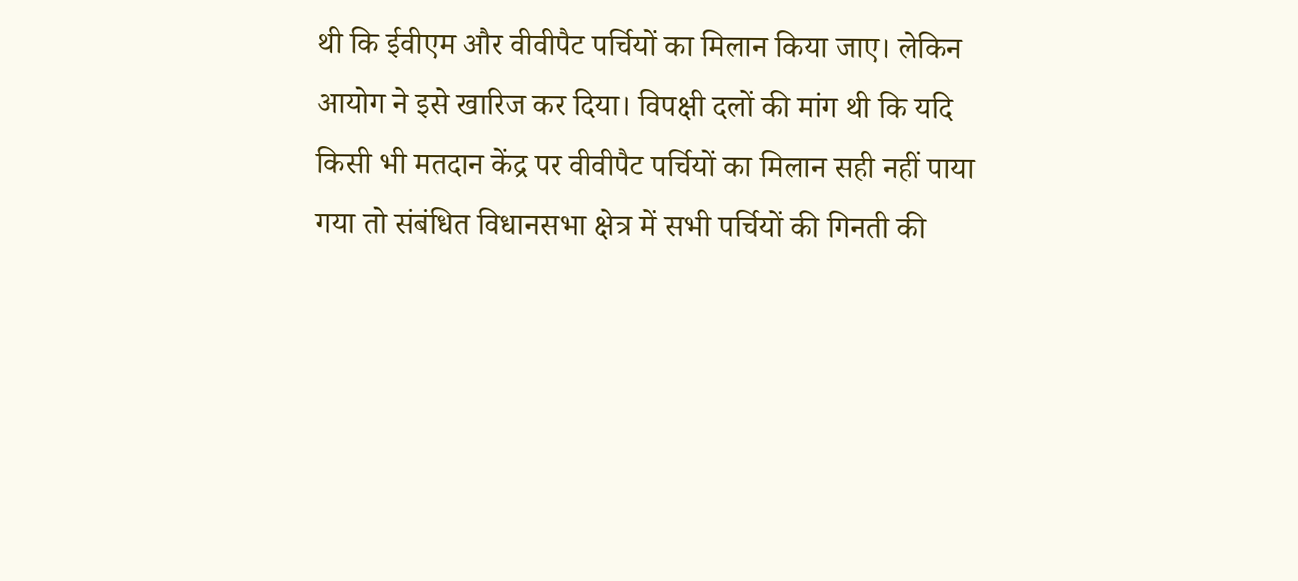थी कि ईवीएम और वीवीपैट पर्चियों का मिलान किया जाए। लेकिन आयोग ने इसे खारिज कर दिया। विपक्षी दलों की मांग थी कि यदि किसी भी मतदान केंद्र पर वीवीपैट पर्चियों का मिलान सही नहीं पाया गया तो संबंधित विधानसभा क्षेत्र में सभी पर्चियों की गिनती की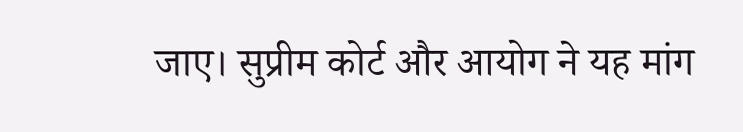जाए। सुप्रीम कोर्ट और आयोग ने यह मांग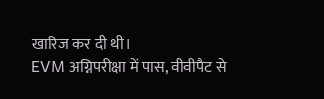खारिज कर दी थी।
EVM अग्निपरीक्षा में पास, वीवीपैट से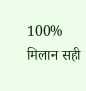100% मिलान सही